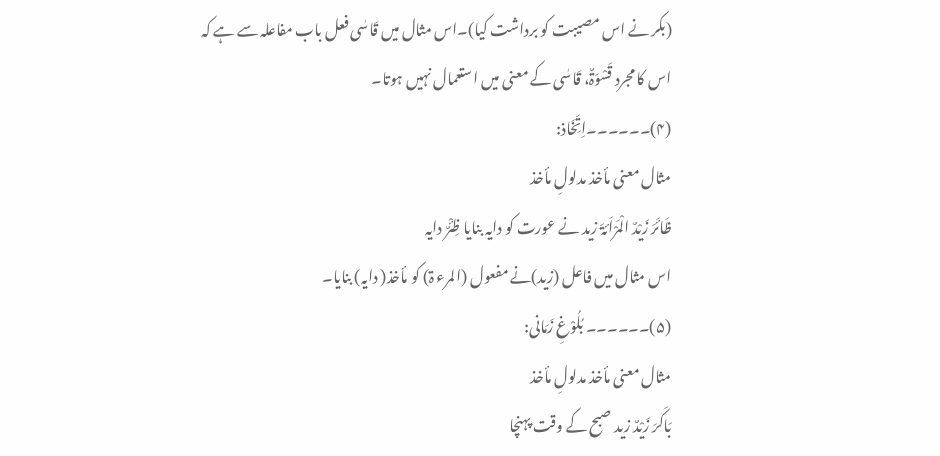(بکر نے اس مصیبت کو برداشت کیا)۔اس مثال میں قَاسٰی فعل باب مفاعلہ سے ہے کہ اس کا مجرد قَسْوَۃٌ، قَاسٰی کے معنی میں استعمال نہیں ہوتا۔
(۴)۔۔۔۔۔۔اِتِّخَاذ:
مثال معنی مأخذ مدلولِ مأخذ
ظَائَرَ زَیْدٌ الْمَرْاَئۃَ زید نے عورت کو دایہ بنایا ظِئْرٌ دایہ
اس مثال میں فاعل (زید)نے مفعول (المرء ۃ) کو مأخذ( دایہ) بنایا۔
(۵)۔۔۔۔۔۔ بُلُوْغِ زَمَانی:
مثال معنی مأخذ مدلولِ مأخذ
بَاکَرَ زَیْدٌ زید صبح کے وقت پہنچا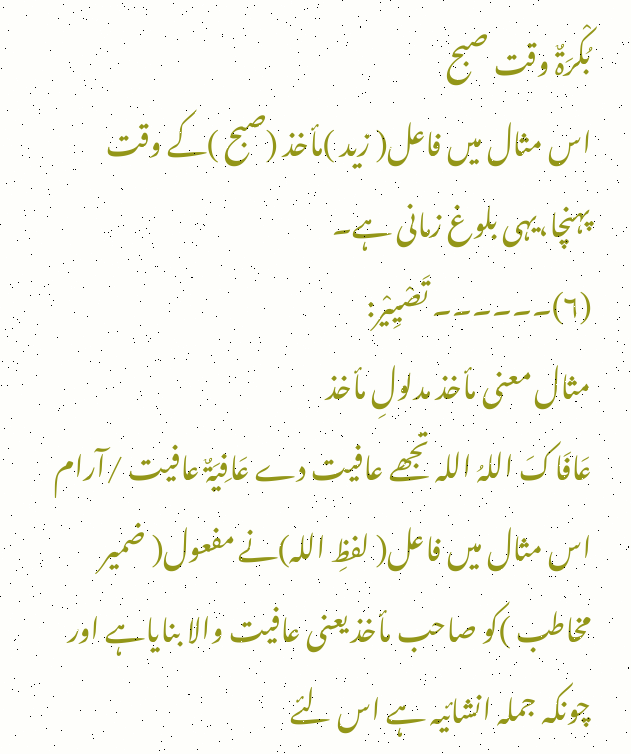بُکْرَۃٌ وقت صبح
اس مثال میں فاعل( زید )مأخذ (صبح )کے وقت پہنچا،یہی بلوغ زمانی ہے۔
(۶)۔۔۔۔۔۔ تَصْیِیْر:
مثال معنی مأخذ مدلولِ مأخذ
عَافَاکَ اللہُ اللہ تجھے عافیت دے عَافِیَۃٌ عافیت /آرام
اس مثال میں فاعل( لفظِ اللہ)نے مفعول( ضمیر مخاطب )کو صاحب مأخذ یعنی عافیت والا بنایاہے اور چونکہ جملہ انشائیہ ہے اس لئے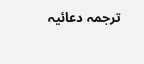ترجمہ دعائیہ